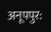अनूपपुर: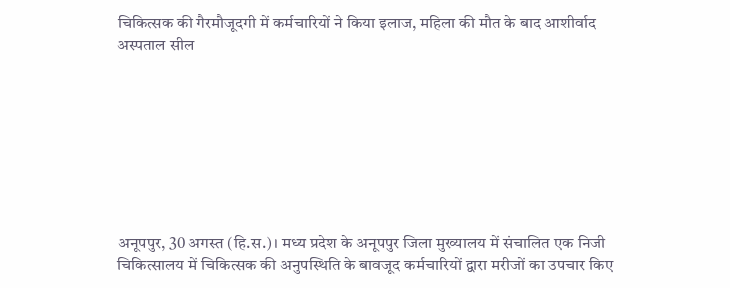चिकित्सक की गैरमौजूदगी में कर्मचारियों ने किया इलाज, महिला की मौत के बाद आशीर्वाद अस्पताल सील








अनूपपुर, 30 अगस्त (हि.स.)। मध्य प्रदेश के अनूपपुर जिला मुख्यालय में संचालित एक निजी चिकित्सालय में चिकित्सक की अनुपस्थिति के बावजूद कर्मचारियों द्वारा मरीजों का उपचार किए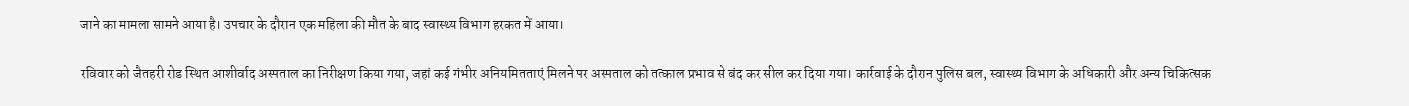जाने का मामला सामने आया है। उपचार के दौरान एक महिला की मौत के बाद स्वास्थ्य विभाग हरकत में आया।

रविवार को जैतहरी रोड स्थित आशीर्वाद अस्पताल का निरीक्षण किया गया, जहां कई गंभीर अनियमितताएं मिलने पर अस्पताल को तत्काल प्रभाव से बंद कर सील कर दिया गया। कार्रवाई के दौरान पुलिस बल, स्वास्थ्य विभाग के अधिकारी और अन्य चिकित्सक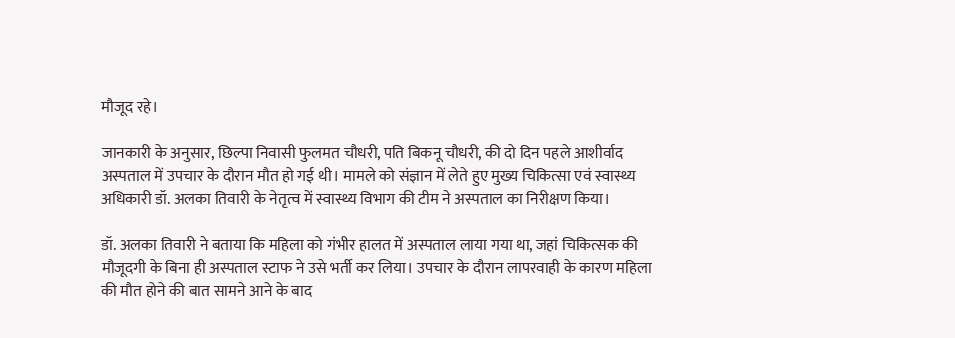मौजूद रहे।

जानकारी के अनुसार, छिल्पा निवासी फुलमत चौधरी, पति बिकनू चौधरी, की दो दिन पहले आशीर्वाद अस्पताल में उपचार के दौरान मौत हो गई थी। मामले को संज्ञान में लेते हुए मुख्य चिकित्सा एवं स्वास्थ्य अधिकारी डॉ. अलका तिवारी के नेतृत्व में स्वास्थ्य विभाग की टीम ने अस्पताल का निरीक्षण किया।

डॉ. अलका तिवारी ने बताया कि महिला को गंभीर हालत में अस्पताल लाया गया था, जहां चिकित्सक की मौजूदगी के बिना ही अस्पताल स्टाफ ने उसे भर्ती कर लिया। उपचार के दौरान लापरवाही के कारण महिला की मौत होने की बात सामने आने के बाद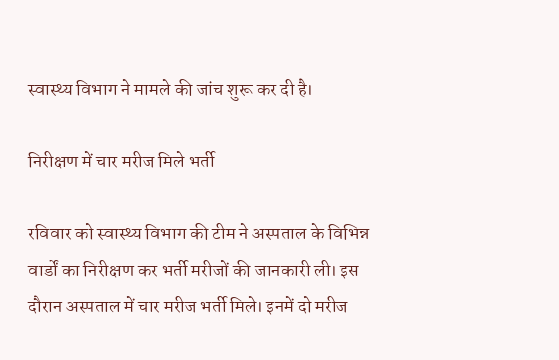स्वास्थ्य विभाग ने मामले की जांच शुरू कर दी है।

निरीक्षण में चार मरीज मिले भर्ती

रविवार को स्वास्थ्य विभाग की टीम ने अस्पताल के विभिन्न वार्डों का निरीक्षण कर भर्ती मरीजों की जानकारी ली। इस दौरान अस्पताल में चार मरीज भर्ती मिले। इनमें दो मरीज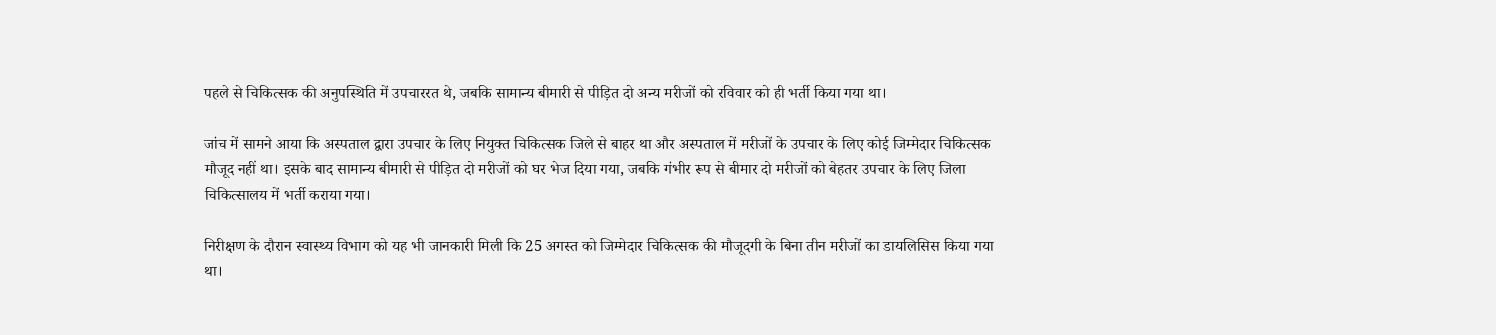पहले से चिकित्सक की अनुपस्थिति में उपचाररत थे, जबकि सामान्य बीमारी से पीड़ित दो अन्य मरीजों को रविवार को ही भर्ती किया गया था।

जांच में सामने आया कि अस्पताल द्वारा उपचार के लिए नियुक्त चिकित्सक जिले से बाहर था और अस्पताल में मरीजों के उपचार के लिए कोई जिम्मेदार चिकित्सक मौजूद नहीं था। इसके बाद सामान्य बीमारी से पीड़ित दो मरीजों को घर भेज दिया गया, जबकि गंभीर रूप से बीमार दो मरीजों को बेहतर उपचार के लिए जिला चिकित्सालय में भर्ती कराया गया।

निरीक्षण के दौरान स्वास्थ्य विभाग को यह भी जानकारी मिली कि 25 अगस्त को जिम्मेदार चिकित्सक की मौजूदगी के बिना तीन मरीजों का डायलिसिस किया गया था।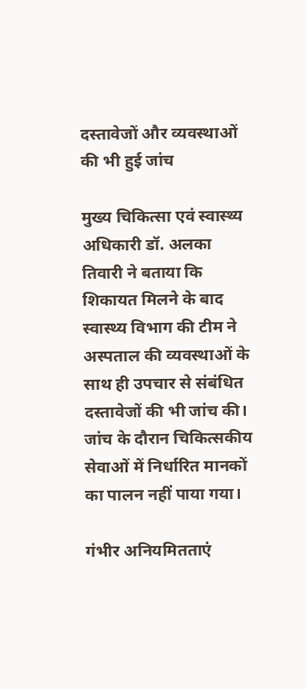दस्तावेजों और व्यवस्थाओं की भी हुई जांच

मुख्य चिकित्सा एवं स्वास्थ्य अधिकारी डॉ. अलका तिवारी ने बताया कि शिकायत मिलने के बाद स्वास्थ्य विभाग की टीम ने अस्पताल की व्यवस्थाओं के साथ ही उपचार से संबंधित दस्तावेजों की भी जांच की। जांच के दौरान चिकित्सकीय सेवाओं में निर्धारित मानकों का पालन नहीं पाया गया।

गंभीर अनियमितताएं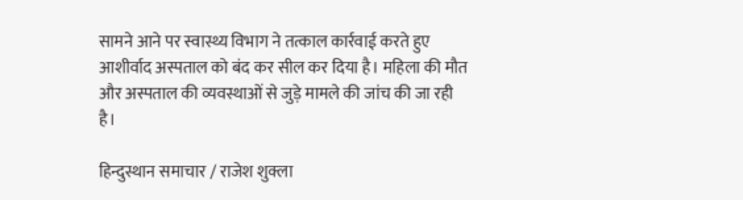सामने आने पर स्वास्थ्य विभाग ने तत्काल कार्रवाई करते हुए आशीर्वाद अस्पताल को बंद कर सील कर दिया है। महिला की मौत और अस्पताल की व्यवस्थाओं से जुड़े मामले की जांच की जा रही है।

हिन्दुस्थान समाचार / राजेश शुक्ला